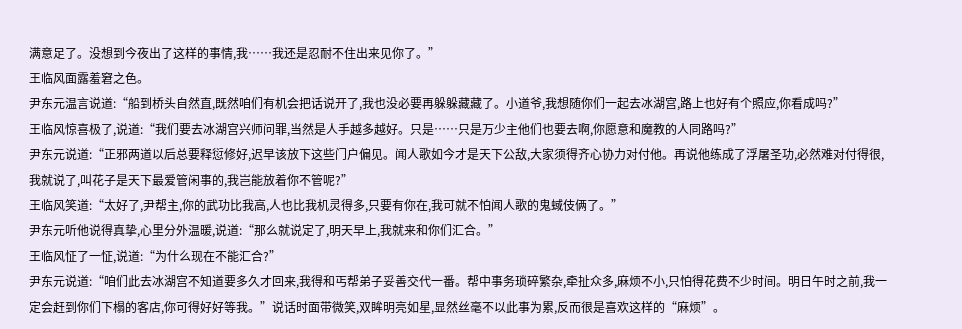满意足了。没想到今夜出了这样的事情,我……我还是忍耐不住出来见你了。”
王临风面露羞窘之色。
尹东元温言说道:“船到桥头自然直,既然咱们有机会把话说开了,我也没必要再躲躲藏藏了。小道爷,我想随你们一起去冰湖宫,路上也好有个照应,你看成吗?”
王临风惊喜极了,说道:“我们要去冰湖宫兴师问罪,当然是人手越多越好。只是……只是万少主他们也要去啊,你愿意和魔教的人同路吗?”
尹东元说道:“正邪两道以后总要释愆修好,迟早该放下这些门户偏见。闻人歌如今才是天下公敌,大家须得齐心协力对付他。再说他练成了浮屠圣功,必然难对付得很,我就说了,叫花子是天下最爱管闲事的,我岂能放着你不管呢?”
王临风笑道:“太好了,尹帮主,你的武功比我高,人也比我机灵得多,只要有你在,我可就不怕闻人歌的鬼蜮伎俩了。”
尹东元听他说得真挚,心里分外温暖,说道:“那么就说定了,明天早上,我就来和你们汇合。”
王临风怔了一怔,说道:“为什么现在不能汇合?”
尹东元说道:“咱们此去冰湖宫不知道要多久才回来,我得和丐帮弟子妥善交代一番。帮中事务琐碎繁杂,牵扯众多,麻烦不小,只怕得花费不少时间。明日午时之前,我一定会赶到你们下榻的客店,你可得好好等我。”说话时面带微笑,双眸明亮如星,显然丝毫不以此事为累,反而很是喜欢这样的“麻烦”。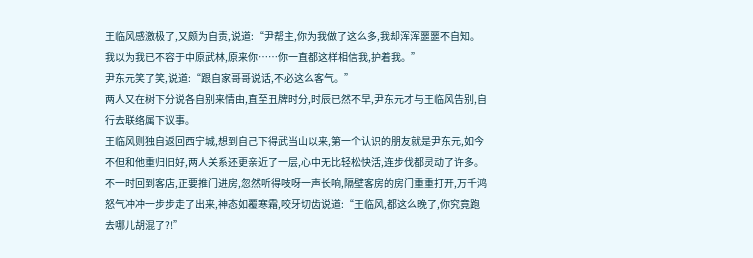王临风感激极了,又颇为自责,说道:“尹帮主,你为我做了这么多,我却浑浑噩噩不自知。我以为我已不容于中原武林,原来你……你一直都这样相信我,护着我。”
尹东元笑了笑,说道:“跟自家哥哥说话,不必这么客气。”
两人又在树下分说各自别来情由,直至丑牌时分,时辰已然不早,尹东元才与王临风告别,自行去联络属下议事。
王临风则独自返回西宁城,想到自己下得武当山以来,第一个认识的朋友就是尹东元,如今不但和他重归旧好,两人关系还更亲近了一层,心中无比轻松快活,连步伐都灵动了许多。
不一时回到客店,正要推门进房,忽然听得吱呀一声长响,隔壁客房的房门重重打开,万千鸿怒气冲冲一步步走了出来,神态如覆寒霜,咬牙切齿说道:“王临风,都这么晚了,你究竟跑去哪儿胡混了?!”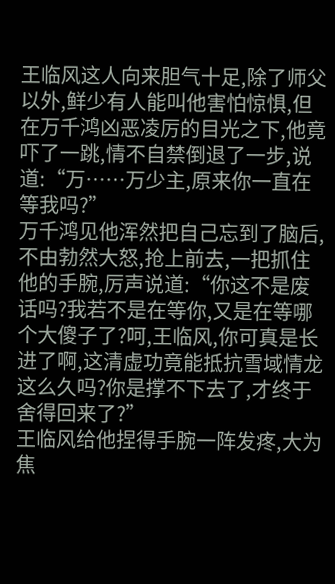王临风这人向来胆气十足,除了师父以外,鲜少有人能叫他害怕惊惧,但在万千鸿凶恶凌厉的目光之下,他竟吓了一跳,情不自禁倒退了一步,说道:“万……万少主,原来你一直在等我吗?”
万千鸿见他浑然把自己忘到了脑后,不由勃然大怒,抢上前去,一把抓住他的手腕,厉声说道:“你这不是废话吗?我若不是在等你,又是在等哪个大傻子了?呵,王临风,你可真是长进了啊,这清虚功竟能抵抗雪域情龙这么久吗?你是撑不下去了,才终于舍得回来了?”
王临风给他捏得手腕一阵发疼,大为焦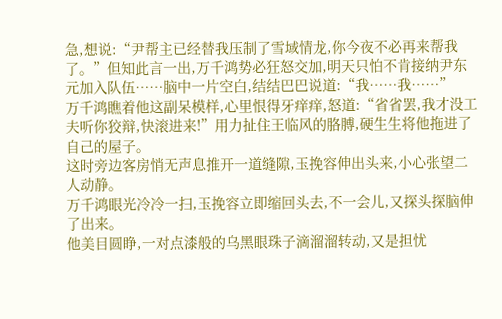急,想说:“尹帮主已经替我压制了雪域情龙,你今夜不必再来帮我了。”但知此言一出,万千鸿势必狂怒交加,明天只怕不肯接纳尹东元加入队伍……脑中一片空白,结结巴巴说道:“我……我……”
万千鸿瞧着他这副呆模样,心里恨得牙痒痒,怒道:“省省罢,我才没工夫听你狡辩,快滚进来!”用力扯住王临风的胳膊,硬生生将他拖进了自己的屋子。
这时旁边客房悄无声息推开一道缝隙,玉挽容伸出头来,小心张望二人动静。
万千鸿眼光冷冷一扫,玉挽容立即缩回头去,不一会儿,又探头探脑伸了出来。
他美目圆睁,一对点漆般的乌黑眼珠子滴溜溜转动,又是担忧